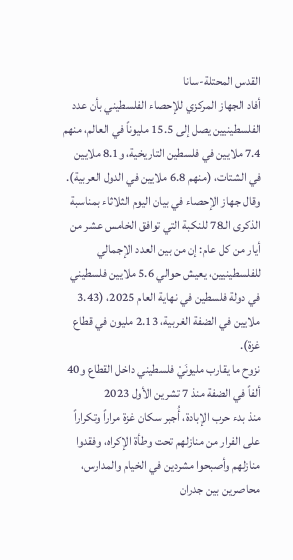القدس المحتلة-سانا
أفاد الجهاز المركزي للإحصاء الفلسطيني بأن عدد الفلسطينيين يصل إلى 15.5 مليوناً في العالم، منهم 7.4 ملايين في فلسطين التاريخية، و8.1 ملايين في الشتات، (منهم 6.8 ملايين في الدول العربية).
وقال جهاز الإحصاء في بيان اليوم الثلاثاء بمناسبة الذكرى الـ78 للنكبة التي توافق الخامس عشر من أيار من كل عام: إن من بين العدد الإجمالي للفلسطينيين، يعيش حوالي 5.6 ملايين فلسطيني في دولة فلسطين في نهاية العام 2025، (3.43 ملايين في الضفة الغربية، 2.13 مليون في قطاع غزة).
نزوح ما يقارب مليونَيْ فلسطيني داخل القطاع و40 ألفاً في الضفة منذ 7 تشرين الأول 2023
منذ بدء حرب الإبادة، أُجبر سكان غزة مراراً وتكراراً على الفرار من منازلهم تحت وطأة الإكراه، وفقدوا منازلهم وأصبحوا مشردين في الخيام والمدارس، محاصرين بين جدران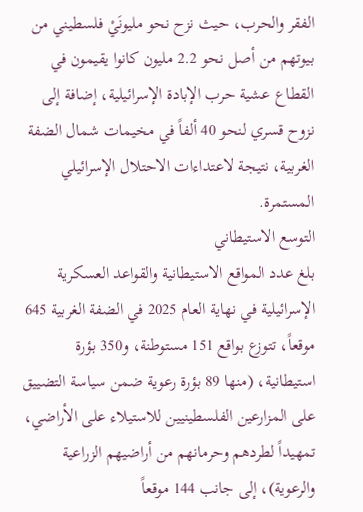الفقر والحرب، حيث نزح نحو مليونَيْ فلسطيني من بيوتهم من أصل نحو 2.2 مليون كانوا يقيمون في القطاع عشية حرب الإبادة الإسرائيلية، إضافة إلى نزوح قسري لنحو 40 ألفاً في مخيمات شمال الضفة الغربية، نتيجة لاعتداءات الاحتلال الإسرائيلي المستمرة.
التوسع الاستيطاني
بلغ عدد المواقع الاستيطانية والقواعد العسكرية الإسرائيلية في نهاية العام 2025 في الضفة الغربية 645 موقعاً، تتوزع بواقع 151 مستوطنة، و350 بؤرة استيطانية، (منها 89 بؤرة رعوية ضمن سياسة التضييق على المزارعين الفلسطينيين للاستيلاء على الأراضي، تمهيداً لطردهم وحرمانهم من أراضيهم الزراعية والرعوية)، إلى جانب 144 موقعاً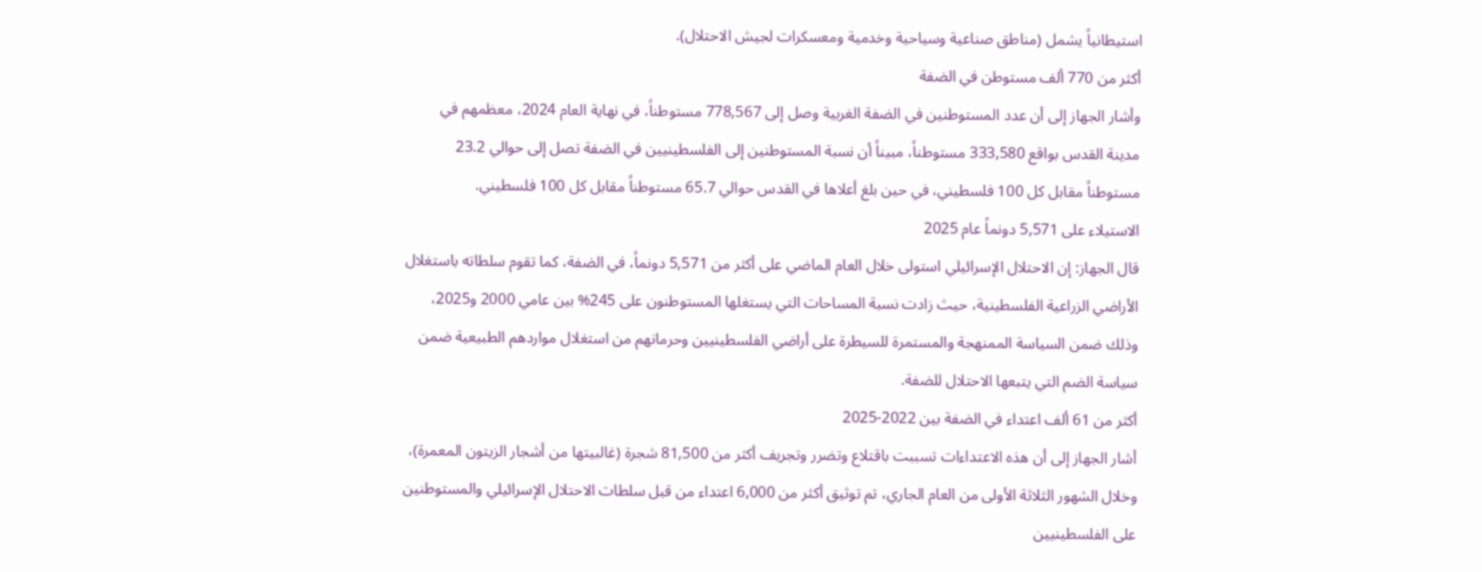استيطانياً يشمل (مناطق صناعية وسياحية وخدمية ومعسكرات لجيش الاحتلال).
أكثر من 770 ألف مستوطن في الضفة
وأشار الجهاز إلى أن عدد المستوطنين في الضفة الغربية وصل إلى 778,567 مستوطناً، في نهاية العام 2024، معظمهم في مدينة القدس بواقع 333,580 مستوطناً، مبيناً أن نسبة المستوطنين إلى الفلسطينيين في الضفة تصل إلى حوالي 23.2 مستوطناً مقابل كل 100 فلسطيني، في حين بلغ أعلاها في القدس حوالي 65.7 مستوطناً مقابل كل 100 فلسطيني.
الاستيلاء على 5,571 دونماً عام 2025
قال الجهاز: إن الاحتلال الإسرائيلي استولى خلال العام الماضي على أكثر من 5,571 دونماً، في الضفة، كما تقوم سلطاته باستغلال الأراضي الزراعية الفلسطينية، حيث زادت نسبة المساحات التي يستغلها المستوطنون على 245% بين عامي 2000 و2025، وذلك ضمن السياسة الممنهجة والمستمرة للسيطرة على أراضي الفلسطينيين وحرمانهم من استغلال مواردهم الطبيعية ضمن سياسة الضم التي يتبعها الاحتلال للضفة.
أكثر من 61 ألف اعتداء في الضفة بين 2022-2025
أشار الجهاز إلى أن هذه الاعتداءات تسببت باقتلاع وتضرر وتجريف أكثر من 81,500 شجرة (غالبيتها من أشجار الزيتون المعمرة)، وخلال الشهور الثلاثة الأولى من العام الجاري، تم توثيق أكثر من 6,000 اعتداء من قبل سلطات الاحتلال الإسرائيلي والمستوطنين على الفلسطينيين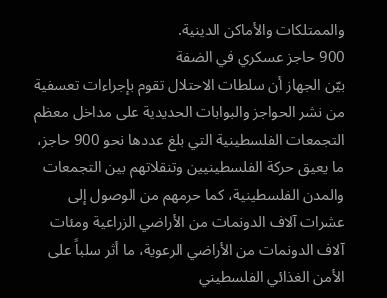والممتلكات والأماكن الدينية.
900 حاجز عسكري في الضفة
بيّن الجهاز أن سلطات الاحتلال تقوم بإجراءات تعسفية من نشر الحواجز والبوابات الحديدية على مداخل معظم التجمعات الفلسطينية التي بلغ عددها نحو 900 حاجز، ما يعيق حركة الفلسطينيين وتنقلاتهم بين التجمعات والمدن الفلسطينية، كما حرمهم من الوصول إلى عشرات آلاف الدونمات من الأراضي الزراعية ومئات آلاف الدونمات من الأراضي الرعوية، ما أثر سلباً على الأمن الغذائي الفلسطيني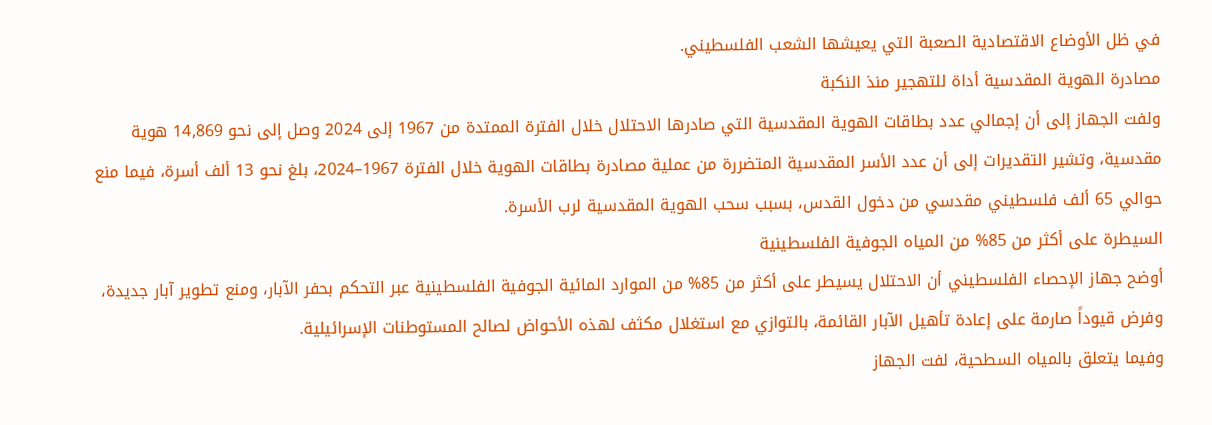في ظل الأوضاع الاقتصادية الصعبة التي يعيشها الشعب الفلسطيني.
مصادرة الهوية المقدسية أداة للتهجير منذ النكبة
ولفت الجهاز إلى أن إجمالي عدد بطاقات الهوية المقدسية التي صادرها الاحتلال خلال الفترة الممتدة من 1967 إلى 2024 وصل إلى نحو 14,869 هوية مقدسية، وتشير التقديرات إلى أن عدد الأسر المقدسية المتضررة من عملية مصادرة بطاقات الهوية خلال الفترة 1967–2024، بلغ نحو 13 ألف أسرة، فيما منع حوالي 65 ألف فلسطيني مقدسي من دخول القدس، بسبب سحب الهوية المقدسية لرب الأسرة.
السيطرة على أكثر من 85% من المياه الجوفية الفلسطينية
أوضح جهاز الإحصاء الفلسطيني أن الاحتلال يسيطر على أكثر من 85% من الموارد المائية الجوفية الفلسطينية عبر التحكم بحفر الآبار، ومنع تطوير آبار جديدة، وفرض قيوداً صارمة على إعادة تأهيل الآبار القائمة، بالتوازي مع استغلال مكثف لهذه الأحواض لصالح المستوطنات الإسرائيلية.
وفيما يتعلق بالمياه السطحية، لفت الجهاز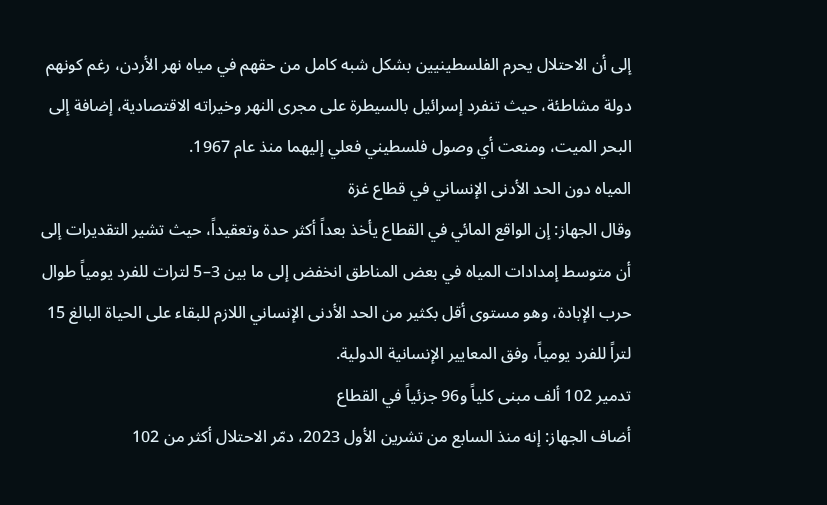إلى أن الاحتلال يحرم الفلسطينيين بشكل شبه كامل من حقهم في مياه نهر الأردن، رغم كونهم دولة مشاطئة، حيث تنفرد إسرائيل بالسيطرة على مجرى النهر وخيراته الاقتصادية، إضافة إلى البحر الميت، ومنعت أي وصول فلسطيني فعلي إليهما منذ عام 1967.
المياه دون الحد الأدنى الإنساني في قطاع غزة
وقال الجهاز: إن الواقع المائي في القطاع يأخذ بعداً أكثر حدة وتعقيداً، حيث تشير التقديرات إلى أن متوسط إمدادات المياه في بعض المناطق انخفض إلى ما بين 3–5 لترات للفرد يومياً طوال حرب الإبادة، وهو مستوى أقل بكثير من الحد الأدنى الإنساني اللازم للبقاء على الحياة البالغ 15 لتراً للفرد يومياً، وفق المعايير الإنسانية الدولية.
تدمير 102 ألف مبنى كلياً و96 جزئياً في القطاع
أضاف الجهاز: إنه منذ السابع من تشرين الأول 2023، دمّر الاحتلال أكثر من 102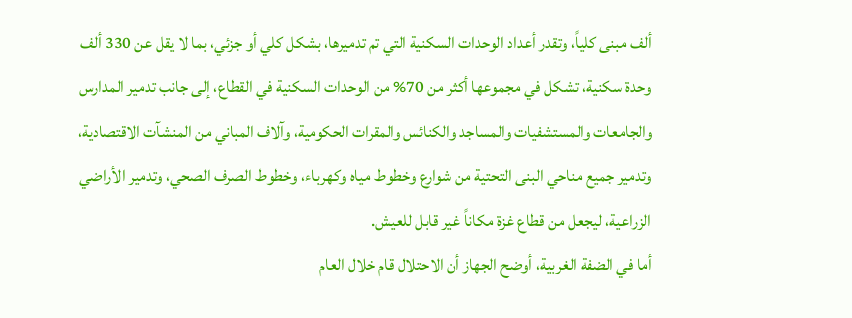ألف مبنى كلياً، وتقدر أعداد الوحدات السكنية التي تم تدميرها، بشكل كلي أو جزئي، بما لا يقل عن 330 ألف وحدة سكنية، تشكل في مجموعها أكثر من 70% من الوحدات السكنية في القطاع، إلى جانب تدمير المدارس والجامعات والمستشفيات والمساجد والكنائس والمقرات الحكومية، وآلاف المباني من المنشآت الاقتصادية، وتدمير جميع مناحي البنى التحتية من شوارع وخطوط مياه وكهرباء، وخطوط الصرف الصحي، وتدمير الأراضي الزراعية، ليجعل من قطاع غزة مكاناً غير قابل للعيش.
أما في الضفة الغربية، أوضح الجهاز أن الاحتلال قام خلال العام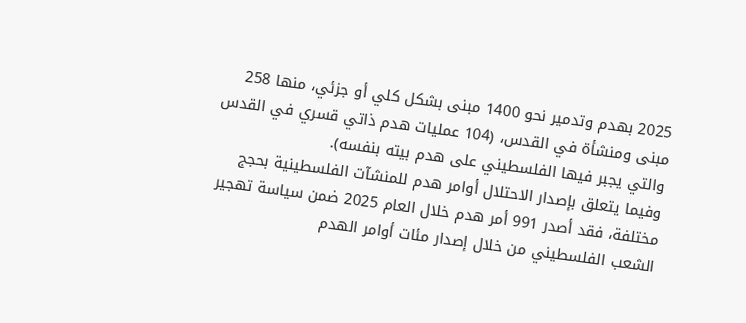2025 بهدم وتدمير نحو 1400 مبنى بشكل كلي أو جزئي، منها 258 مبنى ومنشأة في القدس، (104 عمليات هدم ذاتي قسري في القدس والتي يجبر فيها الفلسطيني على هدم بيته بنفسه).
وفيما يتعلق بإصدار الاحتلال أوامر هدم للمنشآت الفلسطينية بحجج مختلفة، فقد أصدر 991 أمر هدم خلال العام 2025 ضمن سياسة تهجير الشعب الفلسطيني من خلال إصدار مئات أوامر الهدم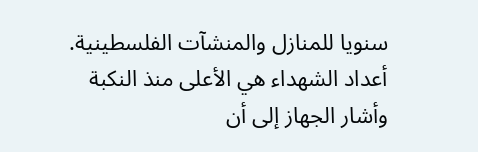سنويا للمنازل والمنشآت الفلسطينية.
أعداد الشهداء هي الأعلى منذ النكبة
وأشار الجهاز إلى أن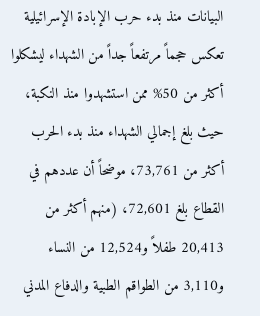البيانات منذ بدء حرب الإبادة الإسرائيلية تعكس حجماً مرتفعاً جداً من الشهداء ليشكلوا أكثر من 50% ممن استشهدوا منذ النكبة، حيث بلغ إجمالي الشهداء منذ بدء الحرب أكثر من 73,761، موضحاً أن عددهم في القطاع بلغ 72,601، (منهم أكثر من 20,413 طفلاً و12,524 من النساء و3,110 من الطواقم الطبية والدفاع المدني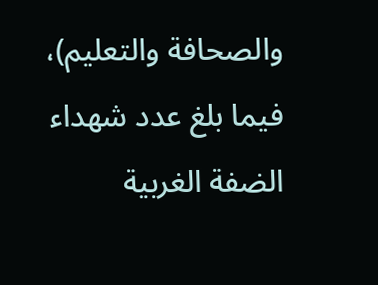والصحافة والتعليم)، فيما بلغ عدد شهداء الضفة الغربية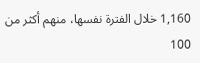1,160 خلال الفترة نفسها، منهم أكثر من 100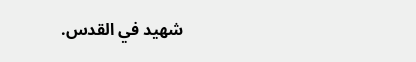شهيد في القدس.